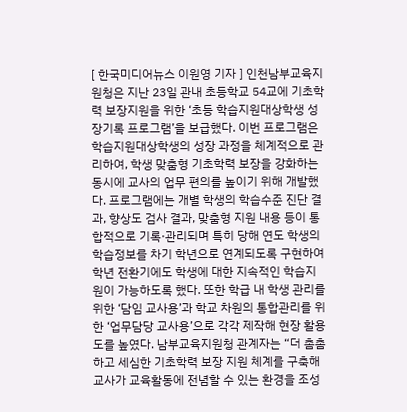[ 한국미디어뉴스 이원영 기자 ] 인천남부교육지원청은 지난 23일 관내 초등학교 54교에 기초학력 보장지원을 위한 ‘초등 학습지원대상학생 성장기록 프로그램’을 보급했다. 이번 프로그램은 학습지원대상학생의 성장 과정을 체계적으로 관리하여, 학생 맞춤형 기초학력 보장을 강화하는 동시에 교사의 업무 편의를 높이기 위해 개발했다. 프로그램에는 개별 학생의 학습수준 진단 결과, 향상도 검사 결과, 맞춤형 지원 내용 등이 통합적으로 기록·관리되며 특히 당해 연도 학생의 학습정보를 차기 학년으로 연계되도록 구현하여 학년 전환기에도 학생에 대한 지속적인 학습지원이 가능하도록 했다. 또한 학급 내 학생 관리를 위한 ‘담임 교사용’과 학교 차원의 통합관리를 위한 ‘업무담당 교사용’으로 각각 제작해 현장 활용도를 높였다. 남부교육지원청 관계자는 “더 촘촘하고 세심한 기초학력 보장 지원 체계를 구축해 교사가 교육활동에 전념할 수 있는 환경을 조성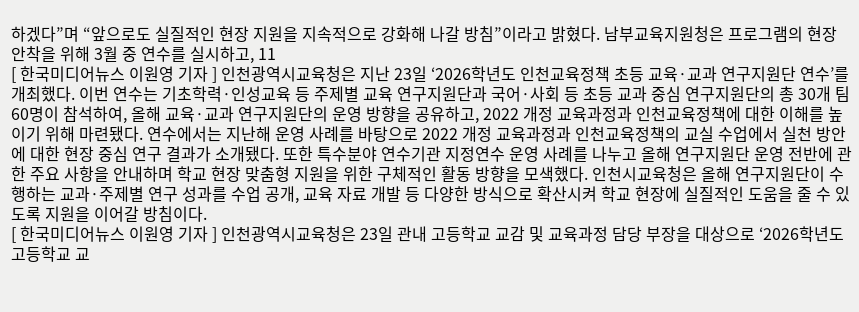하겠다”며 “앞으로도 실질적인 현장 지원을 지속적으로 강화해 나갈 방침”이라고 밝혔다. 남부교육지원청은 프로그램의 현장 안착을 위해 3월 중 연수를 실시하고, 11
[ 한국미디어뉴스 이원영 기자 ] 인천광역시교육청은 지난 23일 ‘2026학년도 인천교육정책 초등 교육·교과 연구지원단 연수’를 개최했다. 이번 연수는 기초학력·인성교육 등 주제별 교육 연구지원단과 국어·사회 등 초등 교과 중심 연구지원단의 총 30개 팀 60명이 참석하여, 올해 교육·교과 연구지원단의 운영 방향을 공유하고, 2022 개정 교육과정과 인천교육정책에 대한 이해를 높이기 위해 마련됐다. 연수에서는 지난해 운영 사례를 바탕으로 2022 개정 교육과정과 인천교육정책의 교실 수업에서 실천 방안에 대한 현장 중심 연구 결과가 소개됐다. 또한 특수분야 연수기관 지정연수 운영 사례를 나누고 올해 연구지원단 운영 전반에 관한 주요 사항을 안내하며 학교 현장 맞춤형 지원을 위한 구체적인 활동 방향을 모색했다. 인천시교육청은 올해 연구지원단이 수행하는 교과·주제별 연구 성과를 수업 공개, 교육 자료 개발 등 다양한 방식으로 확산시켜 학교 현장에 실질적인 도움을 줄 수 있도록 지원을 이어갈 방침이다.
[ 한국미디어뉴스 이원영 기자 ] 인천광역시교육청은 23일 관내 고등학교 교감 및 교육과정 담당 부장을 대상으로 ‘2026학년도 고등학교 교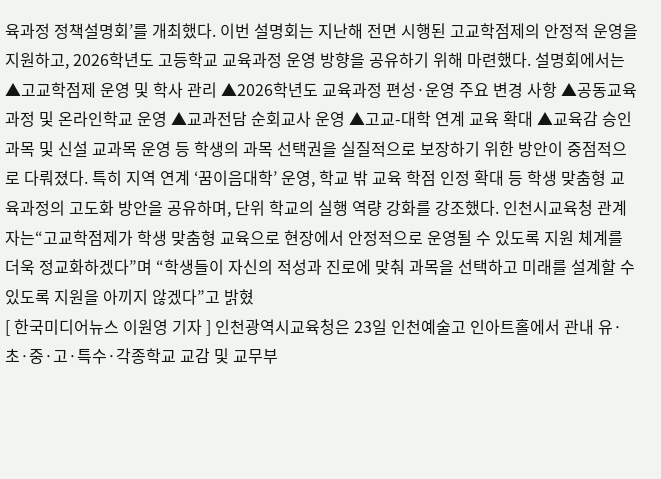육과정 정책설명회’를 개최했다. 이번 설명회는 지난해 전면 시행된 고교학점제의 안정적 운영을 지원하고, 2026학년도 고등학교 교육과정 운영 방향을 공유하기 위해 마련했다. 설명회에서는 ▲고교학점제 운영 및 학사 관리 ▲2026학년도 교육과정 편성·운영 주요 변경 사항 ▲공동교육과정 및 온라인학교 운영 ▲교과전담 순회교사 운영 ▲고교-대학 연계 교육 확대 ▲교육감 승인과목 및 신설 교과목 운영 등 학생의 과목 선택권을 실질적으로 보장하기 위한 방안이 중점적으로 다뤄졌다. 특히 지역 연계 ‘꿈이음대학’ 운영, 학교 밖 교육 학점 인정 확대 등 학생 맞춤형 교육과정의 고도화 방안을 공유하며, 단위 학교의 실행 역량 강화를 강조했다. 인천시교육청 관계자는“고교학점제가 학생 맞춤형 교육으로 현장에서 안정적으로 운영될 수 있도록 지원 체계를 더욱 정교화하겠다”며 “학생들이 자신의 적성과 진로에 맞춰 과목을 선택하고 미래를 설계할 수 있도록 지원을 아끼지 않겠다”고 밝혔
[ 한국미디어뉴스 이원영 기자 ] 인천광역시교육청은 23일 인천예술고 인아트홀에서 관내 유·초·중·고·특수·각종학교 교감 및 교무부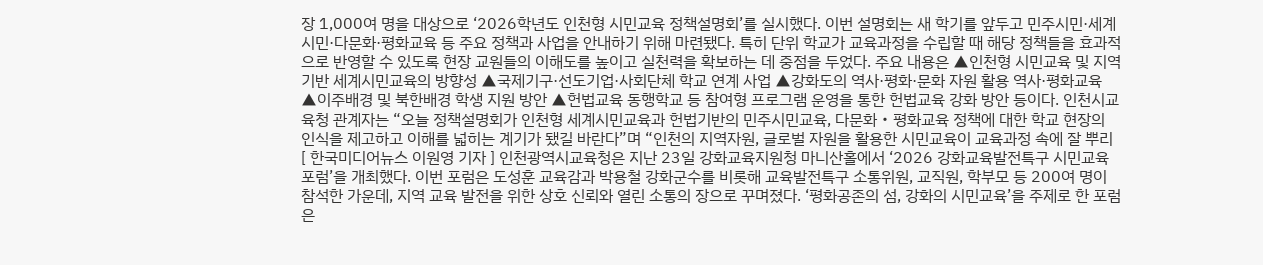장 1,000여 명을 대상으로 ‘2026학년도 인천형 시민교육 정책설명회’를 실시했다. 이번 설명회는 새 학기를 앞두고 민주시민·세계시민·다문화·평화교육 등 주요 정책과 사업을 안내하기 위해 마련됐다. 특히 단위 학교가 교육과정을 수립할 때 해당 정책들을 효과적으로 반영할 수 있도록 현장 교원들의 이해도를 높이고 실천력을 확보하는 데 중점을 두었다. 주요 내용은 ▲인천형 시민교육 및 지역 기반 세계시민교육의 방향성 ▲국제기구·선도기업·사회단체 학교 연계 사업 ▲강화도의 역사·평화·문화 자원 활용 역사·평화교육 ▲이주배경 및 북한배경 학생 지원 방안 ▲헌법교육 동행학교 등 참여형 프로그램 운영을 통한 헌법교육 강화 방안 등이다. 인천시교육청 관계자는 “오늘 정책설명회가 인천형 세계시민교육과 헌법기반의 민주시민교육, 다문화‧평화교육 정책에 대한 학교 현장의 인식을 제고하고 이해를 넓히는 계기가 됐길 바란다”며 “인천의 지역자원, 글로벌 자원을 활용한 시민교육이 교육과정 속에 잘 뿌리
[ 한국미디어뉴스 이원영 기자 ] 인천광역시교육청은 지난 23일 강화교육지원청 마니산홀에서 ‘2026 강화교육발전특구 시민교육 포럼’을 개최했다. 이번 포럼은 도성훈 교육감과 박용철 강화군수를 비롯해 교육발전특구 소통위원, 교직원, 학부모 등 200여 명이 참석한 가운데, 지역 교육 발전을 위한 상호 신뢰와 열린 소통의 장으로 꾸며졌다. ‘평화공존의 섬, 강화의 시민교육’을 주제로 한 포럼은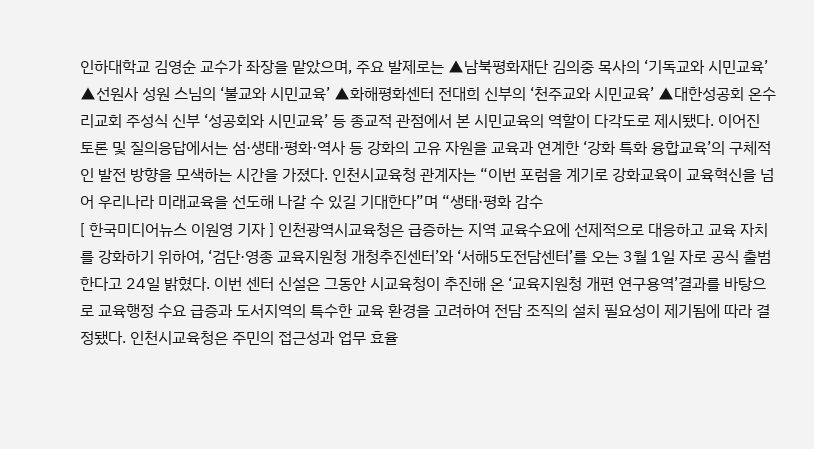인하대학교 김영순 교수가 좌장을 맡았으며, 주요 발제로는 ▲남북평화재단 김의중 목사의 ‘기독교와 시민교육’ ▲선원사 성원 스님의 ‘불교와 시민교육’ ▲화해평화센터 전대희 신부의 ‘천주교와 시민교육’ ▲대한성공회 온수리교회 주성식 신부 ‘성공회와 시민교육’ 등 종교적 관점에서 본 시민교육의 역할이 다각도로 제시됐다. 이어진 토론 및 질의응답에서는 섬·생태·평화·역사 등 강화의 고유 자원을 교육과 연계한 ‘강화 특화 융합교육’의 구체적인 발전 방향을 모색하는 시간을 가졌다. 인천시교육청 관계자는 “이번 포럼을 계기로 강화교육이 교육혁신을 넘어 우리나라 미래교육을 선도해 나갈 수 있길 기대한다”며 “생태·평화 감수
[ 한국미디어뉴스 이원영 기자 ] 인천광역시교육청은 급증하는 지역 교육수요에 선제적으로 대응하고 교육 자치를 강화하기 위하여, ‘검단·영종 교육지원청 개청추진센터’와 ‘서해5도전담센터’를 오는 3월 1일 자로 공식 출범한다고 24일 밝혔다. 이번 센터 신설은 그동안 시교육청이 추진해 온 ‘교육지원청 개편 연구용역’결과를 바탕으로 교육행정 수요 급증과 도서지역의 특수한 교육 환경을 고려하여 전담 조직의 설치 필요성이 제기됨에 따라 결정됐다. 인천시교육청은 주민의 접근성과 업무 효율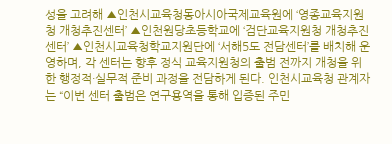성을 고려해 ▲인천시교육청동아시아국제교육원에 ‘영종교육지원청 개청추진센터’ ▲인천원당초등학교에 ‘검단교육지원청 개청추진센터’ ▲인천시교육청학교지원단에 ‘서해5도 전담센터’를 배치해 운영하며, 각 센터는 향후 정식 교육지원청의 출범 전까지 개청을 위한 행정적·실무적 준비 과정을 전담하게 된다. 인천시교육청 관계자는 “이번 센터 출범은 연구용역을 통해 입증된 주민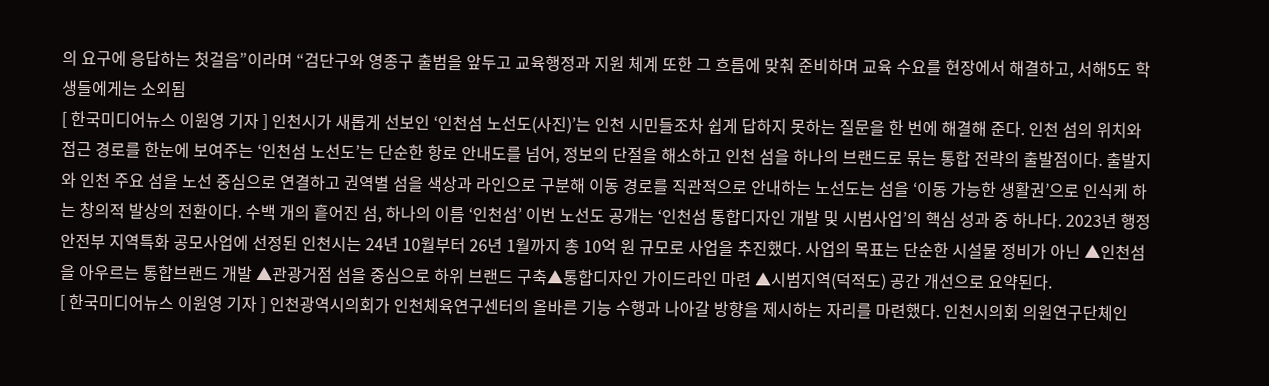의 요구에 응답하는 첫걸음”이라며 “검단구와 영종구 출범을 앞두고 교육행정과 지원 체계 또한 그 흐름에 맞춰 준비하며 교육 수요를 현장에서 해결하고, 서해5도 학생들에게는 소외됨
[ 한국미디어뉴스 이원영 기자 ] 인천시가 새롭게 선보인 ‘인천섬 노선도(사진)’는 인천 시민들조차 쉽게 답하지 못하는 질문을 한 번에 해결해 준다. 인천 섬의 위치와 접근 경로를 한눈에 보여주는 ‘인천섬 노선도’는 단순한 항로 안내도를 넘어, 정보의 단절을 해소하고 인천 섬을 하나의 브랜드로 묶는 통합 전략의 출발점이다. 출발지와 인천 주요 섬을 노선 중심으로 연결하고 권역별 섬을 색상과 라인으로 구분해 이동 경로를 직관적으로 안내하는 노선도는 섬을 ‘이동 가능한 생활권’으로 인식케 하는 창의적 발상의 전환이다. 수백 개의 흩어진 섬, 하나의 이름 ‘인천섬’ 이번 노선도 공개는 ‘인천섬 통합디자인 개발 및 시범사업’의 핵심 성과 중 하나다. 2023년 행정안전부 지역특화 공모사업에 선정된 인천시는 24년 10월부터 26년 1월까지 총 10억 원 규모로 사업을 추진했다. 사업의 목표는 단순한 시설물 정비가 아닌 ▲인천섬을 아우르는 통합브랜드 개발 ▲관광거점 섬을 중심으로 하위 브랜드 구축▲통합디자인 가이드라인 마련 ▲시범지역(덕적도) 공간 개선으로 요약된다.
[ 한국미디어뉴스 이원영 기자 ] 인천광역시의회가 인천체육연구센터의 올바른 기능 수행과 나아갈 방향을 제시하는 자리를 마련했다. 인천시의회 의원연구단체인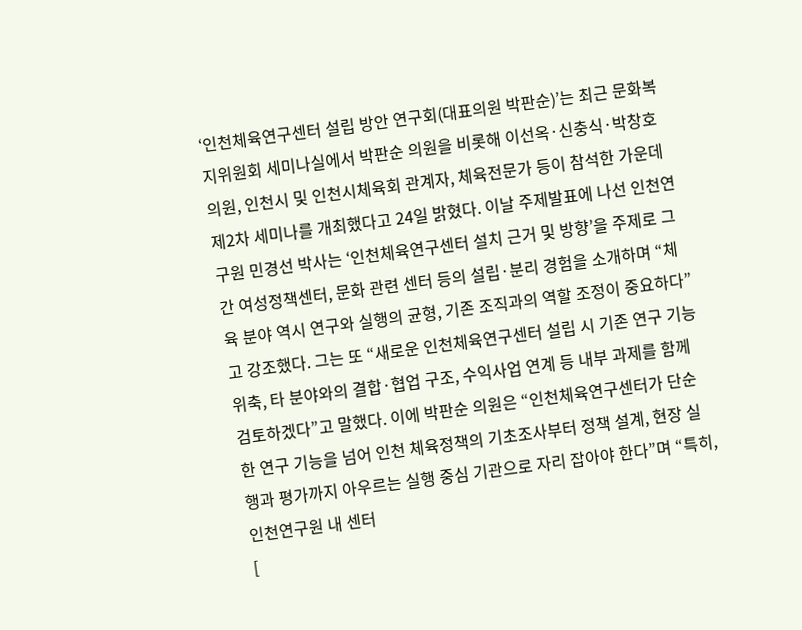‘인천체육연구센터 설립 방안 연구회(대표의원 박판순)’는 최근 문화복지위원회 세미나실에서 박판순 의원을 비롯해 이선옥·신충식·박창호 의원, 인천시 및 인천시체육회 관계자, 체육전문가 등이 참석한 가운데 제2차 세미나를 개최했다고 24일 밝혔다. 이날 주제발표에 나선 인천연구원 민경선 박사는 ‘인천체육연구센터 설치 근거 및 방향’을 주제로 그간 여성정책센터, 문화 관련 센터 등의 설립·분리 경험을 소개하며 “체육 분야 역시 연구와 실행의 균형, 기존 조직과의 역할 조정이 중요하다”고 강조했다. 그는 또 “새로운 인천체육연구센터 설립 시 기존 연구 기능 위축, 타 분야와의 결합·협업 구조, 수익사업 연계 등 내부 과제를 함께 검토하겠다”고 말했다. 이에 박판순 의원은 “인천체육연구센터가 단순한 연구 기능을 넘어 인천 체육정책의 기초조사부터 정책 설계, 현장 실행과 평가까지 아우르는 실행 중심 기관으로 자리 잡아야 한다”며 “특히, 인천연구원 내 센터
[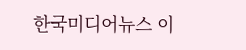한국미디어뉴스 이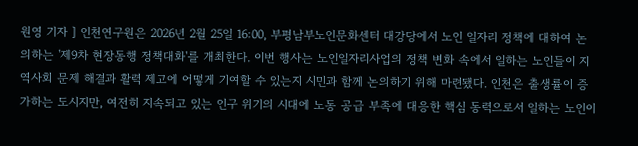원영 기자 ] 인천연구원은 2026년 2월 25일 16:00, 부평남부노인문화센터 대강당에서 노인 일자리 정책에 대하여 논의하는 '제9차 현장동행 정책대화'를 개최한다. 이번 행사는 노인일자리사업의 정책 변화 속에서 일하는 노인들이 지역사회 문제 해결과 활력 제고에 어떻게 기여할 수 있는지 시민과 함께 논의하기 위해 마련됐다. 인천은 출생률이 증가하는 도시지만, 여전히 지속되고 있는 인구 위기의 시대에 노동 공급 부족에 대응한 핵심 동력으로서 일하는 노인이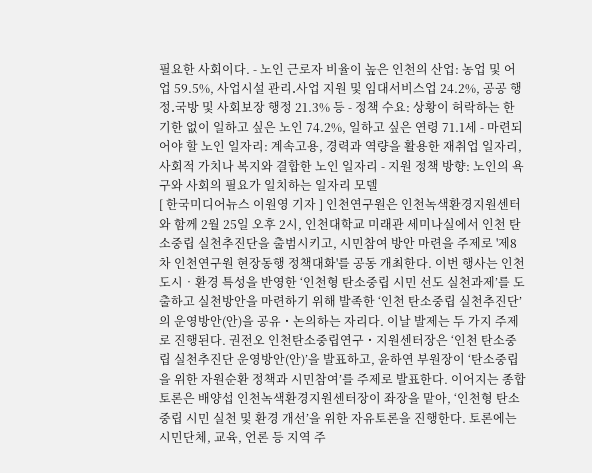필요한 사회이다. - 노인 근로자 비율이 높은 인천의 산업: 농업 및 어업 59.5%, 사업시설 관리․사업 지원 및 임대서비스업 24.2%, 공공 행정․국방 및 사회보장 행정 21.3% 등 - 정책 수요: 상황이 허락하는 한 기한 없이 일하고 싶은 노인 74.2%, 일하고 싶은 연령 71.1세 - 마련되어야 할 노인 일자리: 계속고용, 경력과 역량을 활용한 재취업 일자리, 사회적 가치나 복지와 결합한 노인 일자리 - 지원 정책 방향: 노인의 욕구와 사회의 필요가 일치하는 일자리 모델
[ 한국미디어뉴스 이원영 기자 ] 인천연구원은 인천녹색환경지원센터와 함께 2월 25일 오후 2시, 인천대학교 미래관 세미나실에서 인천 탄소중립 실천추진단을 출범시키고, 시민참여 방안 마련을 주제로 '제8차 인천연구원 현장동행 정책대화'를 공동 개최한다. 이번 행사는 인천 도시‧환경 특성을 반영한 ‘인천형 탄소중립 시민 선도 실천과제’를 도출하고 실천방안을 마련하기 위해 발족한 ‘인천 탄소중립 실천추진단’의 운영방안(안)을 공유・논의하는 자리다. 이날 발제는 두 가지 주제로 진행된다. 권전오 인천탄소중립연구・지원센터장은 ‘인천 탄소중립 실천추진단 운영방안(안)’을 발표하고, 윤하연 부원장이 ‘탄소중립을 위한 자원순환 정책과 시민참여’를 주제로 발표한다. 이어지는 종합토론은 배양섭 인천녹색환경지원센터장이 좌장을 맡아, ‘인천형 탄소중립 시민 실천 및 환경 개선’을 위한 자유토론을 진행한다. 토론에는 시민단체, 교육, 언론 등 지역 주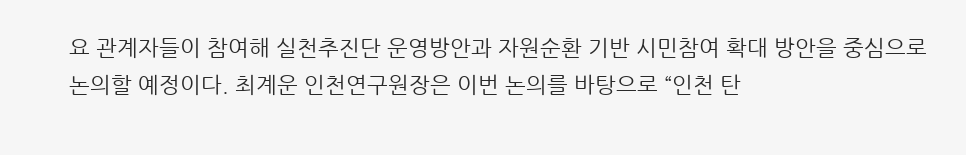요 관계자들이 참여해 실천추진단 운영방안과 자원순환 기반 시민참여 확대 방안을 중심으로 논의할 예정이다. 최계운 인천연구원장은 이번 논의를 바탕으로 “인천 탄